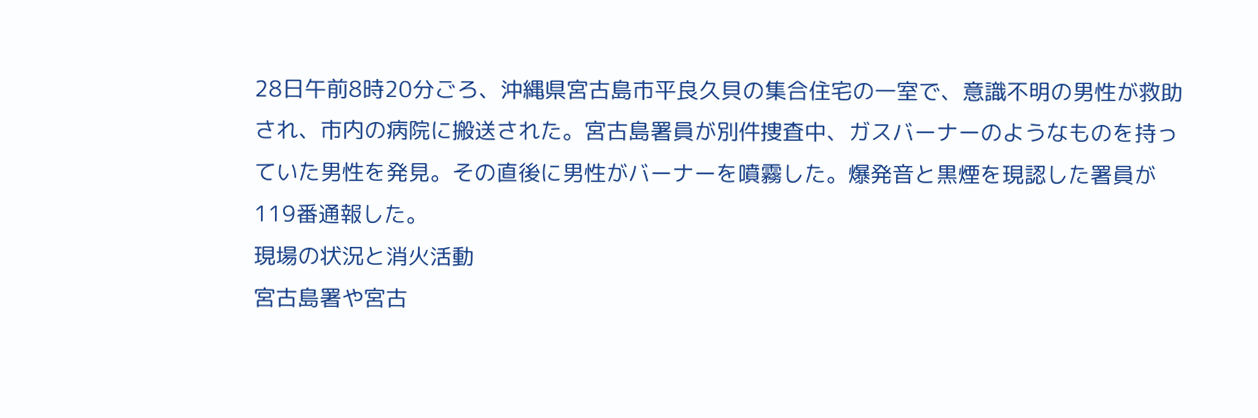28日午前8時20分ごろ、沖縄県宮古島市平良久貝の集合住宅の一室で、意識不明の男性が救助され、市内の病院に搬送された。宮古島署員が別件捜査中、ガスバーナーのようなものを持っていた男性を発見。その直後に男性がバーナーを噴霧した。爆発音と黒煙を現認した署員が119番通報した。
現場の状況と消火活動
宮古島署や宮古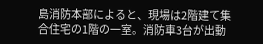島消防本部によると、現場は2階建て集合住宅の1階の一室。消防車3台が出動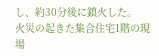し、約30分後に鎮火した。
火災の起きた集合住宅1階の現場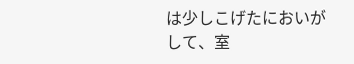は少しこげたにおいがして、室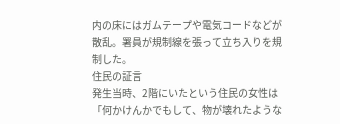内の床にはガムテープや電気コードなどが散乱。署員が規制線を張って立ち入りを規制した。
住民の証言
発生当時、2階にいたという住民の女性は「何かけんかでもして、物が壊れたような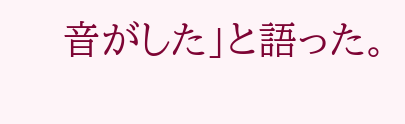音がした」と語った。